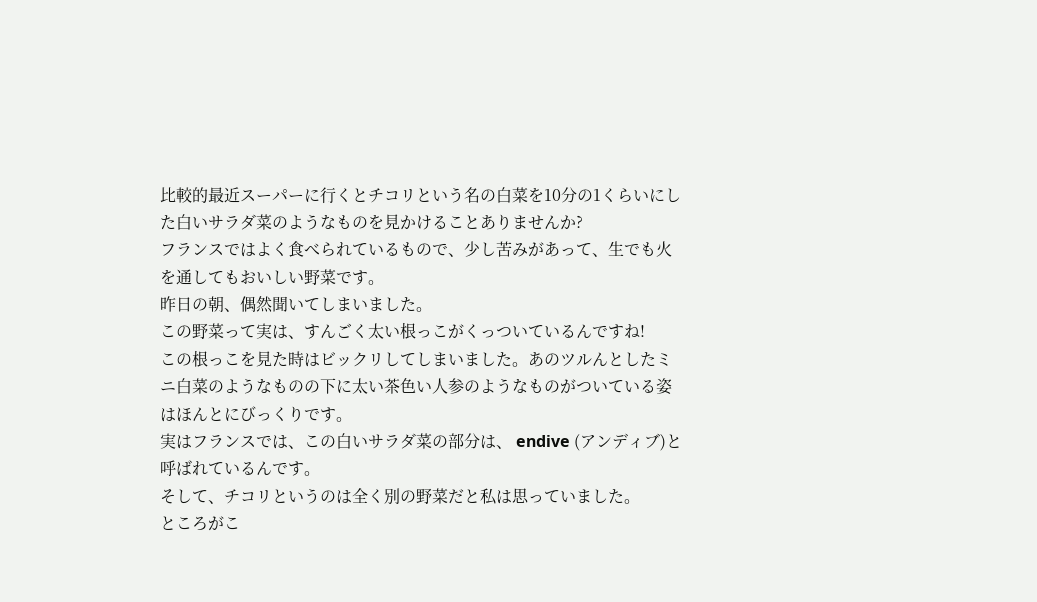比較的最近スーパーに行くとチコリという名の白菜を10分の1くらいにした白いサラダ菜のようなものを見かけることありませんか?
フランスではよく食べられているもので、少し苦みがあって、生でも火を通してもおいしい野菜です。
昨日の朝、偶然聞いてしまいました。
この野菜って実は、すんごく太い根っこがくっついているんですね!
この根っこを見た時はビックリしてしまいました。あのツルんとしたミニ白菜のようなものの下に太い茶色い人参のようなものがついている姿はほんとにびっくりです。
実はフランスでは、この白いサラダ菜の部分は、 endive (アンディブ)と呼ばれているんです。
そして、チコリというのは全く別の野菜だと私は思っていました。
ところがこ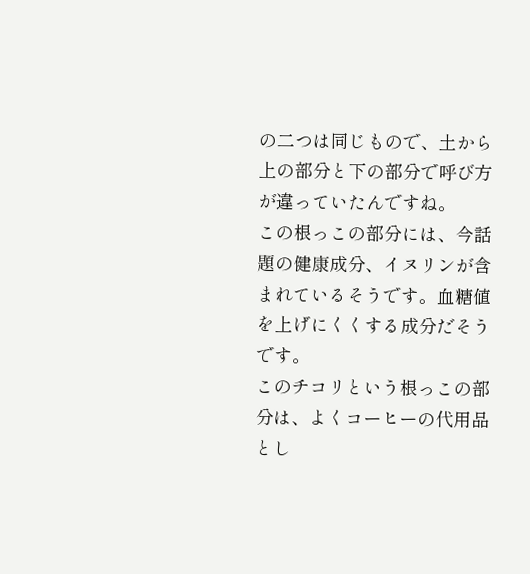の二つは同じもので、土から上の部分と下の部分で呼び方が違っていたんですね。
この根っこの部分には、今話題の健康成分、イヌリンが含まれているそうです。血糖値を上げにくくする成分だそうです。
このチコリという根っこの部分は、よくコーヒーの代用品とし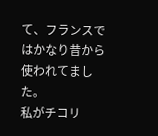て、フランスではかなり昔から使われてました。
私がチコリ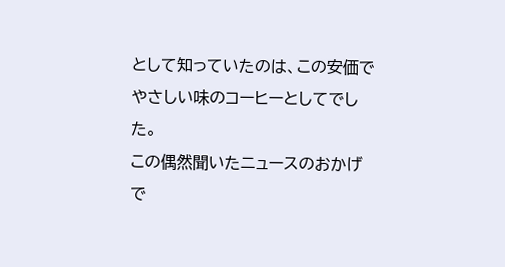として知っていたのは、この安価でやさしい味のコーヒーとしてでした。
この偶然聞いたニュースのおかげで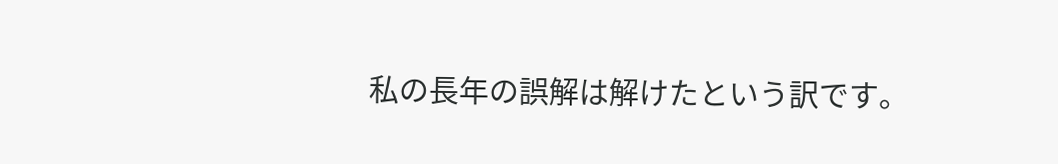私の長年の誤解は解けたという訳です。